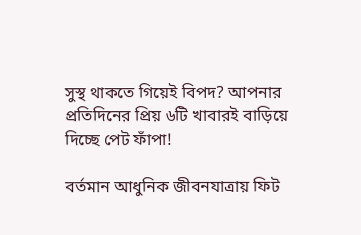সুস্থ থাকতে গিয়েই বিপদ? আপনার প্রতিদিনের প্রিয় ৬টি খাবারই বাড়িয়ে দিচ্ছে পেট ফাঁপা!

বর্তমান আধুনিক জীবনযাত্রায় ফিট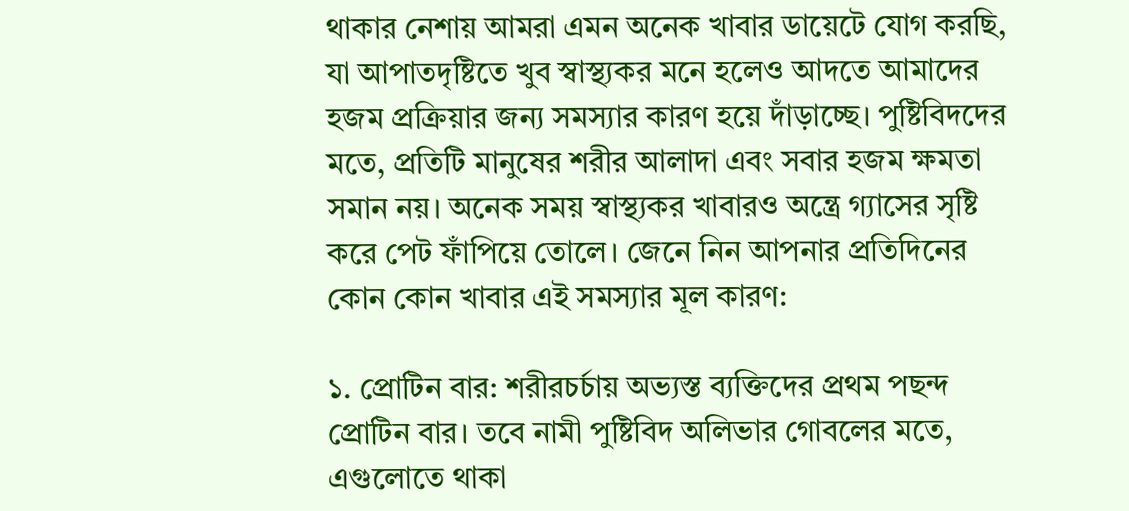থাকার নেশায় আমরা এমন অনেক খাবার ডায়েটে যোগ করছি, যা আপাতদৃষ্টিতে খুব স্বাস্থ্যকর মনে হলেও আদতে আমাদের হজম প্রক্রিয়ার জন্য সমস্যার কারণ হয়ে দাঁড়াচ্ছে। পুষ্টিবিদদের মতে, প্রতিটি মানুষের শরীর আলাদা এবং সবার হজম ক্ষমতা সমান নয়। অনেক সময় স্বাস্থ্যকর খাবারও অন্ত্রে গ্যাসের সৃষ্টি করে পেট ফাঁপিয়ে তোলে। জেনে নিন আপনার প্রতিদিনের কোন কোন খাবার এই সমস্যার মূল কারণ:

১. প্রোটিন বার: শরীরচর্চায় অভ্যস্ত ব্যক্তিদের প্রথম পছন্দ প্রোটিন বার। তবে নামী পুষ্টিবিদ অলিভার গোবলের মতে, এগুলোতে থাকা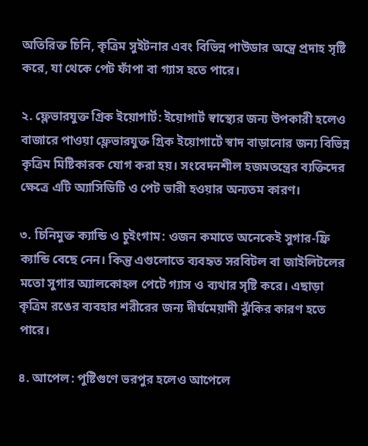অতিরিক্ত চিনি, কৃত্রিম সুইটনার এবং বিভিন্ন পাউডার অন্ত্রে প্রদাহ সৃষ্টি করে, যা থেকে পেট ফাঁপা বা গ্যাস হতে পারে।

২. ফ্লেভারযুক্ত গ্রিক ইয়োগার্ট: ইয়োগার্ট স্বাস্থ্যের জন্য উপকারী হলেও বাজারে পাওয়া ফ্লেভারযুক্ত গ্রিক ইয়োগার্টে স্বাদ বাড়ানোর জন্য বিভিন্ন কৃত্রিম মিষ্টিকারক যোগ করা হয়। সংবেদনশীল হজমতন্ত্রের ব্যক্তিদের ক্ষেত্রে এটি অ্যাসিডিটি ও পেট ভারী হওয়ার অন্যতম কারণ।

৩. চিনিমুক্ত ক্যান্ডি ও চুইংগাম: ওজন কমাতে অনেকেই সুগার-ফ্রি ক্যান্ডি বেছে নেন। কিন্তু এগুলোতে ব্যবহৃত সরবিটল বা জাইলিটলের মতো সুগার অ্যালকোহল পেটে গ্যাস ও ব্যথার সৃষ্টি করে। এছাড়া কৃত্রিম রঙের ব্যবহার শরীরের জন্য দীর্ঘমেয়াদী ঝুঁকির কারণ হতে পারে।

৪. আপেল: পুষ্টিগুণে ভরপুর হলেও আপেলে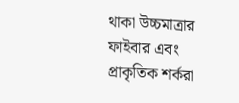থাকা উচ্চমাত্রার ফাইবার এবং প্রাকৃতিক শর্করা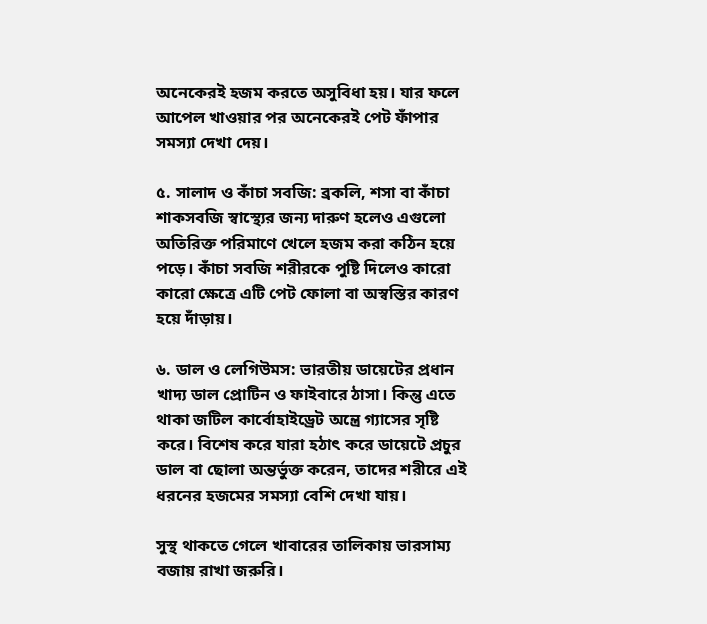অনেকেরই হজম করতে অসুবিধা হয়। যার ফলে আপেল খাওয়ার পর অনেকেরই পেট ফাঁপার সমস্যা দেখা দেয়।

৫. সালাদ ও কাঁচা সবজি: ব্রকলি, শসা বা কাঁচা শাকসবজি স্বাস্থ্যের জন্য দারুণ হলেও এগুলো অতিরিক্ত পরিমাণে খেলে হজম করা কঠিন হয়ে পড়ে। কাঁচা সবজি শরীরকে পুষ্টি দিলেও কারো কারো ক্ষেত্রে এটি পেট ফোলা বা অস্বস্তির কারণ হয়ে দাঁড়ায়।

৬. ডাল ও লেগিউমস: ভারতীয় ডায়েটের প্রধান খাদ্য ডাল প্রোটিন ও ফাইবারে ঠাসা। কিন্তু এতে থাকা জটিল কার্বোহাইড্রেট অন্ত্রে গ্যাসের সৃষ্টি করে। বিশেষ করে যারা হঠাৎ করে ডায়েটে প্রচুর ডাল বা ছোলা অন্তর্ভুক্ত করেন, তাদের শরীরে এই ধরনের হজমের সমস্যা বেশি দেখা যায়।

সুস্থ থাকতে গেলে খাবারের তালিকায় ভারসাম্য বজায় রাখা জরুরি।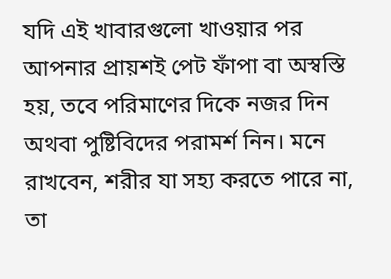যদি এই খাবারগুলো খাওয়ার পর আপনার প্রায়শই পেট ফাঁপা বা অস্বস্তি হয়, তবে পরিমাণের দিকে নজর দিন অথবা পুষ্টিবিদের পরামর্শ নিন। মনে রাখবেন, শরীর যা সহ্য করতে পারে না, তা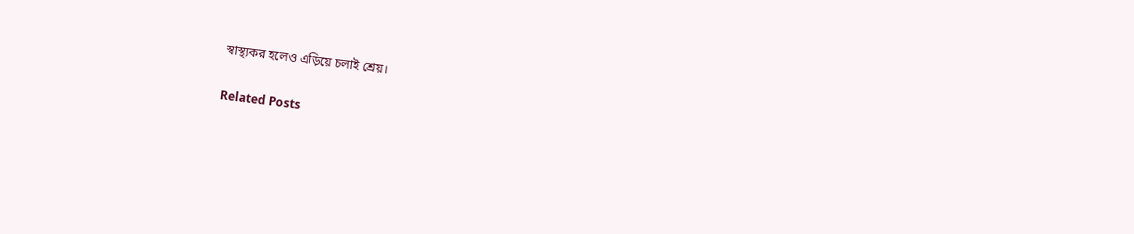স্বাস্থ্যকর হলেও এড়িয়ে চলাই শ্রেয়।

Related Posts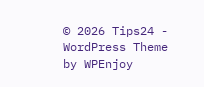© 2026 Tips24 - WordPress Theme by WPEnjoy